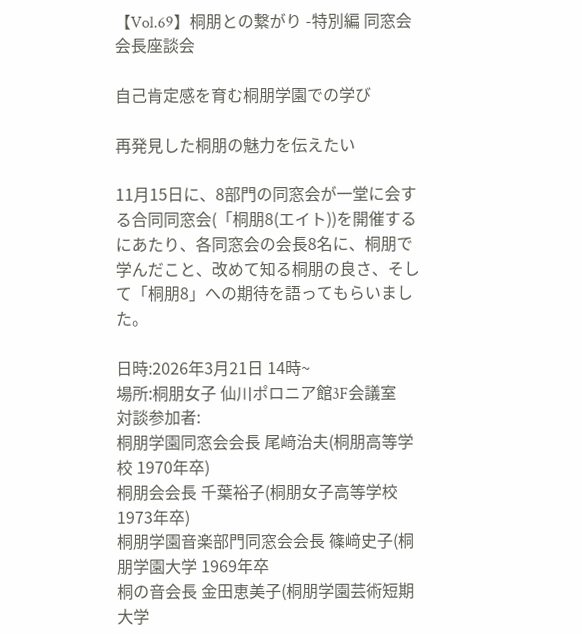【Vol.69】桐朋との繋がり -特別編 同窓会会長座談会

自己肯定感を育む桐朋学園での学び

再発見した桐朋の魅力を伝えたい

11月15日に、8部門の同窓会が一堂に会する合同同窓会(「桐朋8(エイト))を開催するにあたり、各同窓会の会長8名に、桐朋で学んだこと、改めて知る桐朋の良さ、そして「桐朋8」への期待を語ってもらいました。

日時:2026年3月21日 14時~
場所:桐朋女子 仙川ポロニア館3F会議室
対談参加者:
桐朋学園同窓会会長 尾﨑治夫(桐朋高等学校 1970年卒)
桐朋会会長 千葉裕子(桐朋女子高等学校 1973年卒)
桐朋学園音楽部門同窓会会長 篠﨑史子(桐朋学園大学 1969年卒
桐の音会長 金田恵美子(桐朋学園芸術短期大学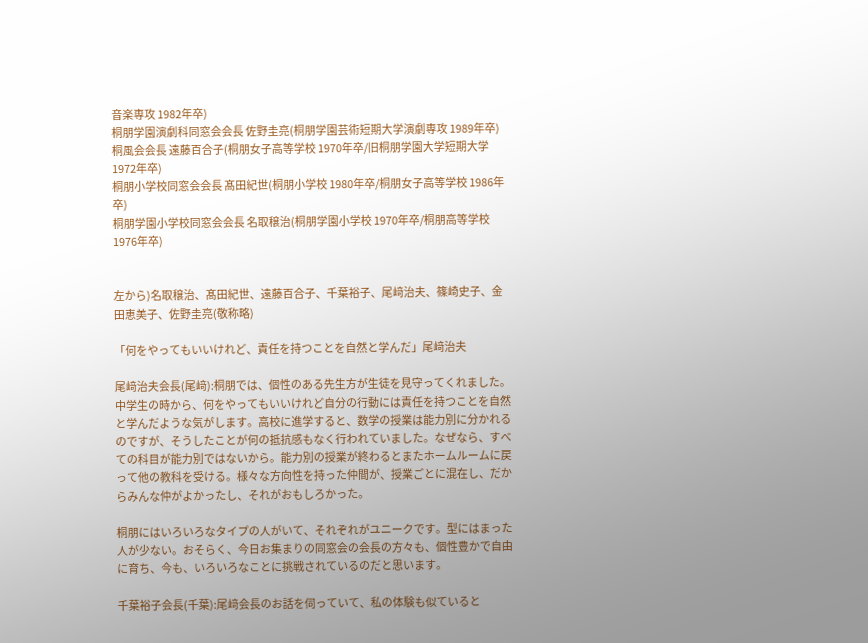音楽専攻 1982年卒)
桐朋学園演劇科同窓会会長 佐野圭亮(桐朋学園芸術短期大学演劇専攻 1989年卒)
桐風会会長 遠藤百合子(桐朋女子高等学校 1970年卒/旧桐朋学園大学短期大学 1972年卒)
桐朋小学校同窓会会長 髙田紀世(桐朋小学校 1980年卒/桐朋女子高等学校 1986年卒)
桐朋学園小学校同窓会会長 名取穣治(桐朋学園小学校 1970年卒/桐朋高等学校 1976年卒)


左から)名取穣治、髙田紀世、遠藤百合子、千葉裕子、尾﨑治夫、篠崎史子、金田恵美子、佐野圭亮(敬称略)

「何をやってもいいけれど、責任を持つことを自然と学んだ」尾﨑治夫

尾﨑治夫会長(尾﨑):桐朋では、個性のある先生方が生徒を見守ってくれました。中学生の時から、何をやってもいいけれど自分の行動には責任を持つことを自然と学んだような気がします。高校に進学すると、数学の授業は能力別に分かれるのですが、そうしたことが何の抵抗感もなく行われていました。なぜなら、すべての科目が能力別ではないから。能力別の授業が終わるとまたホームルームに戻って他の教科を受ける。様々な方向性を持った仲間が、授業ごとに混在し、だからみんな仲がよかったし、それがおもしろかった。

桐朋にはいろいろなタイプの人がいて、それぞれがユニークです。型にはまった人が少ない。おそらく、今日お集まりの同窓会の会長の方々も、個性豊かで自由に育ち、今も、いろいろなことに挑戦されているのだと思います。

千葉裕子会長(千葉):尾﨑会長のお話を伺っていて、私の体験も似ていると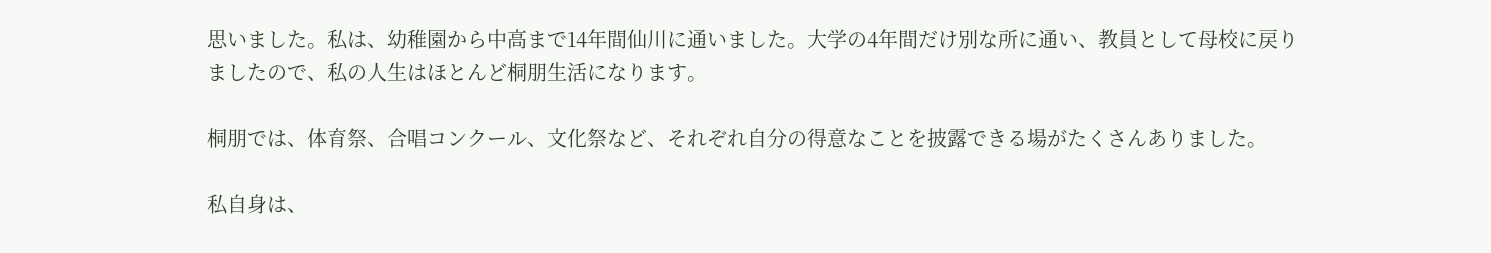思いました。私は、幼稚園から中高まで14年間仙川に通いました。大学の4年間だけ別な所に通い、教員として母校に戻りましたので、私の人生はほとんど桐朋生活になります。

桐朋では、体育祭、合唱コンクール、文化祭など、それぞれ自分の得意なことを披露できる場がたくさんありました。

私自身は、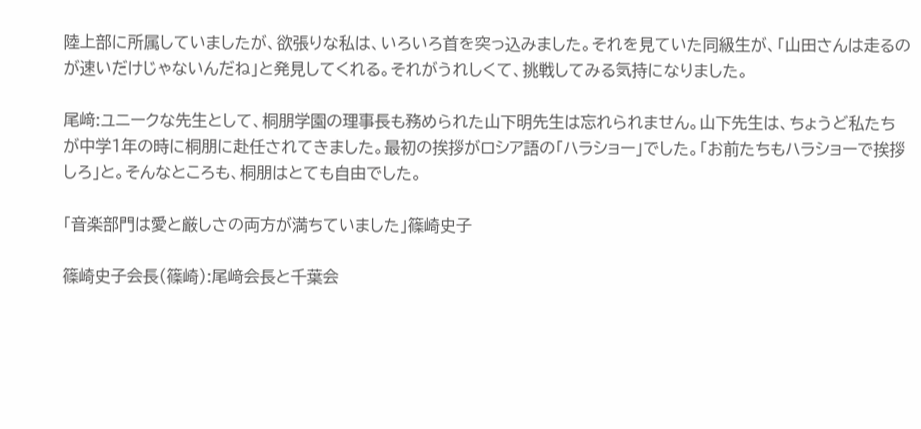陸上部に所属していましたが、欲張りな私は、いろいろ首を突っ込みました。それを見ていた同級生が、「山田さんは走るのが速いだけじゃないんだね」と発見してくれる。それがうれしくて、挑戦してみる気持になりました。

尾﨑:ユニークな先生として、桐朋学園の理事長も務められた山下明先生は忘れられません。山下先生は、ちょうど私たちが中学1年の時に桐朋に赴任されてきました。最初の挨拶がロシア語の「ハラショー」でした。「お前たちもハラショーで挨拶しろ」と。そんなところも、桐朋はとても自由でした。

「音楽部門は愛と厳しさの両方が満ちていました」篠崎史子

篠崎史子会長(篠崎):尾﨑会長と千葉会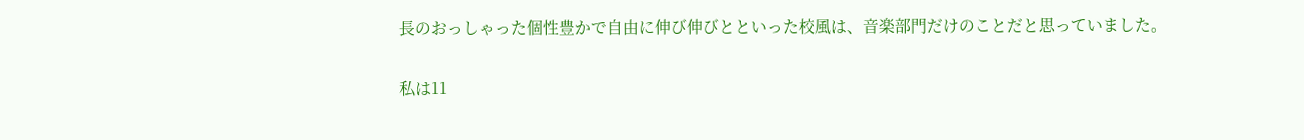長のおっしゃった個性豊かで自由に伸び伸びとといった校風は、音楽部門だけのことだと思っていました。

私は11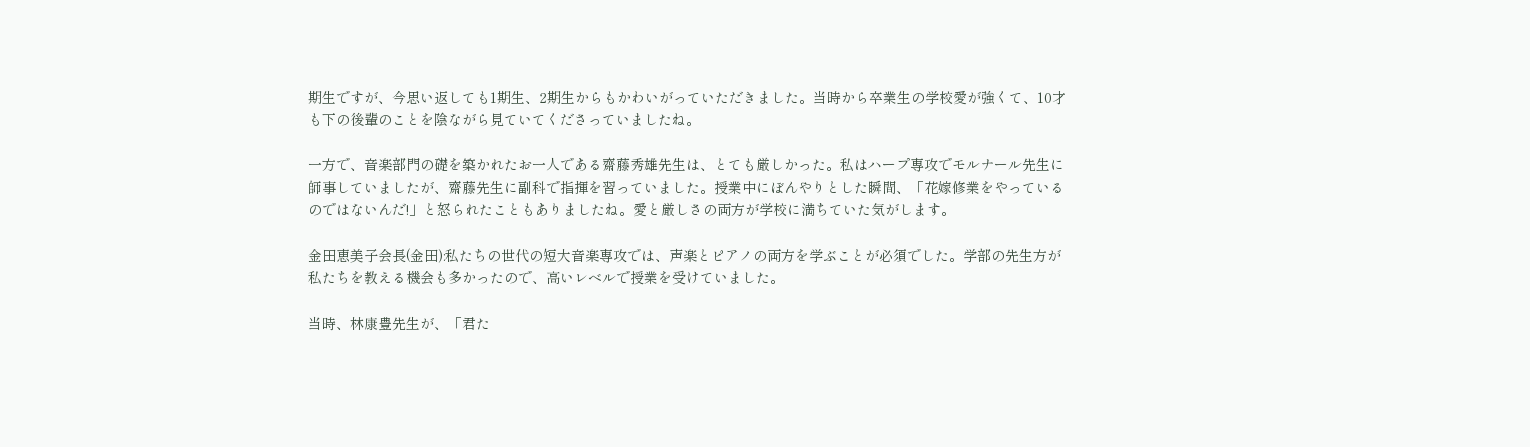期生ですが、今思い返しても1期生、2期生からもかわいがっていただきました。当時から卒業生の学校愛が強くて、10才も下の後輩のことを陰ながら見ていてくださっていましたね。

一方で、音楽部門の礎を築かれたお一人である齋藤秀雄先生は、とても厳しかった。私はハープ専攻でモルナール先生に師事していましたが、齋藤先生に副科で指揮を習っていました。授業中にぼんやりとした瞬間、「花嫁修業をやっているのではないんだ!」と怒られたこともありましたね。愛と厳しさの両方が学校に満ちていた気がします。

金田恵美子会長(金田):私たちの世代の短大音楽専攻では、声楽とピアノの両方を学ぶことが必須でした。学部の先生方が私たちを教える機会も多かったので、高いレベルで授業を受けていました。

当時、林康豊先生が、「君た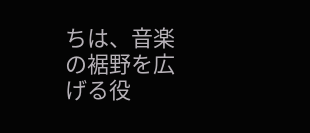ちは、音楽の裾野を広げる役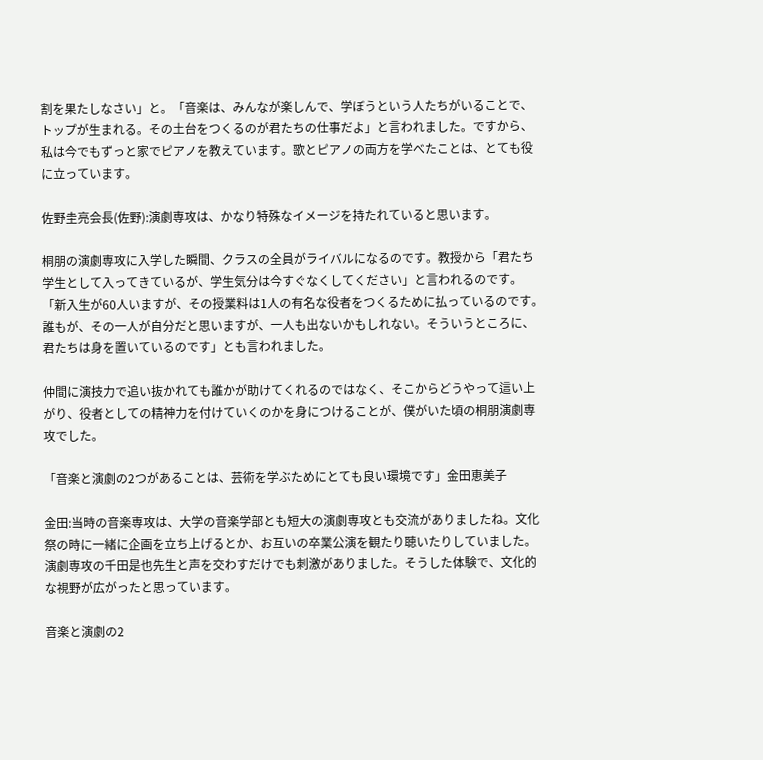割を果たしなさい」と。「音楽は、みんなが楽しんで、学ぼうという人たちがいることで、トップが生まれる。その土台をつくるのが君たちの仕事だよ」と言われました。ですから、私は今でもずっと家でピアノを教えています。歌とピアノの両方を学べたことは、とても役に立っています。

佐野圭亮会長(佐野):演劇専攻は、かなり特殊なイメージを持たれていると思います。

桐朋の演劇専攻に入学した瞬間、クラスの全員がライバルになるのです。教授から「君たち学生として入ってきているが、学生気分は今すぐなくしてください」と言われるのです。「新入生が60人いますが、その授業料は1人の有名な役者をつくるために払っているのです。誰もが、その一人が自分だと思いますが、一人も出ないかもしれない。そういうところに、君たちは身を置いているのです」とも言われました。

仲間に演技力で追い抜かれても誰かが助けてくれるのではなく、そこからどうやって這い上がり、役者としての精神力を付けていくのかを身につけることが、僕がいた頃の桐朋演劇専攻でした。

「音楽と演劇の2つがあることは、芸術を学ぶためにとても良い環境です」金田恵美子

金田:当時の音楽専攻は、大学の音楽学部とも短大の演劇専攻とも交流がありましたね。文化祭の時に一緒に企画を立ち上げるとか、お互いの卒業公演を観たり聴いたりしていました。演劇専攻の千田是也先生と声を交わすだけでも刺激がありました。そうした体験で、文化的な視野が広がったと思っています。

音楽と演劇の2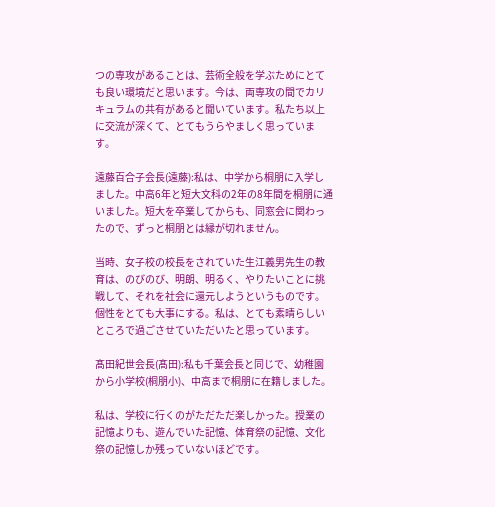つの専攻があることは、芸術全般を学ぶためにとても良い環境だと思います。今は、両専攻の間でカリキュラムの共有があると聞いています。私たち以上に交流が深くて、とてもうらやましく思っています。

遠藤百合子会長(遠藤):私は、中学から桐朋に入学しました。中高6年と短大文科の2年の8年間を桐朋に通いました。短大を卒業してからも、同窓会に関わったので、ずっと桐朋とは縁が切れません。

当時、女子校の校長をされていた生江義男先生の教育は、のびのび、明朗、明るく、やりたいことに挑戦して、それを社会に還元しようというものです。個性をとても大事にする。私は、とても素晴らしいところで過ごさせていただいたと思っています。

髙田紀世会長(髙田):私も千葉会長と同じで、幼稚園から小学校(桐朋小)、中高まで桐朋に在籍しました。

私は、学校に行くのがただただ楽しかった。授業の記憶よりも、遊んでいた記憶、体育祭の記憶、文化祭の記憶しか残っていないほどです。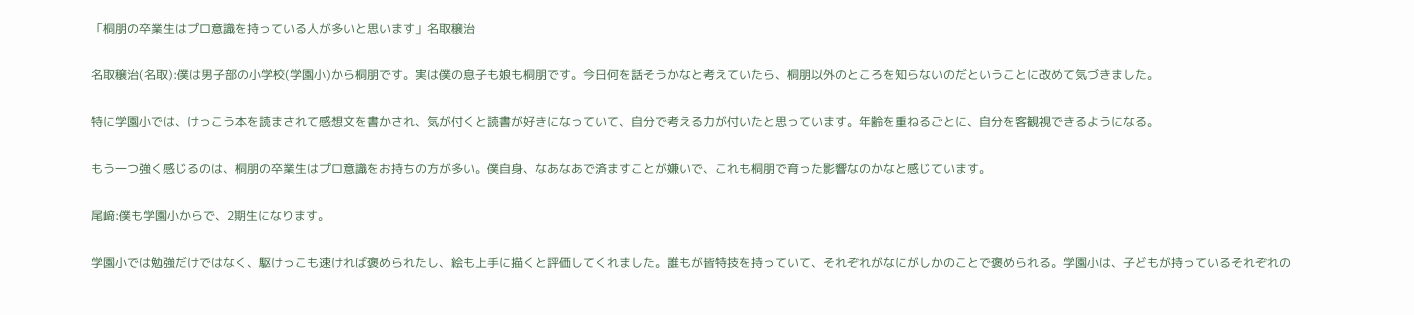「桐朋の卒業生はプロ意識を持っている人が多いと思います」名取穣治

名取穣治(名取):僕は男子部の小学校(学園小)から桐朋です。実は僕の息子も娘も桐朋です。今日何を話そうかなと考えていたら、桐朋以外のところを知らないのだということに改めて気づきました。

特に学園小では、けっこう本を読まされて感想文を書かされ、気が付くと読書が好きになっていて、自分で考える力が付いたと思っています。年齢を重ねるごとに、自分を客観視できるようになる。

もう一つ強く感じるのは、桐朋の卒業生はプロ意識をお持ちの方が多い。僕自身、なあなあで済ますことが嫌いで、これも桐朋で育った影響なのかなと感じています。

尾﨑:僕も学園小からで、2期生になります。

学園小では勉強だけではなく、駆けっこも速ければ褒められたし、絵も上手に描くと評価してくれました。誰もが皆特技を持っていて、それぞれがなにがしかのことで褒められる。学園小は、子どもが持っているそれぞれの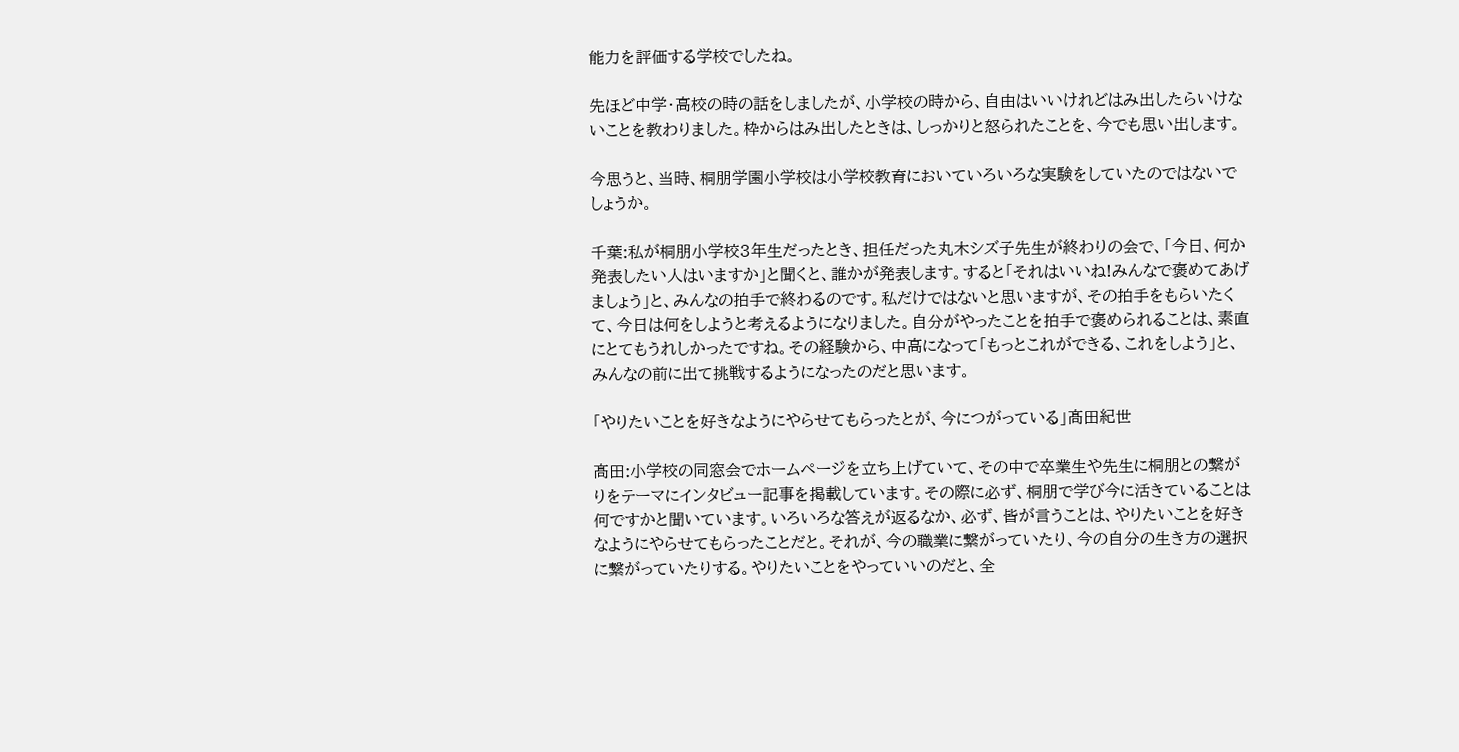能力を評価する学校でしたね。

先ほど中学・高校の時の話をしましたが、小学校の時から、自由はいいけれどはみ出したらいけないことを教わりました。枠からはみ出したときは、しっかりと怒られたことを、今でも思い出します。

今思うと、当時、桐朋学園小学校は小学校教育においていろいろな実験をしていたのではないでしょうか。

千葉:私が桐朋小学校3年生だったとき、担任だった丸木シズ子先生が終わりの会で、「今日、何か発表したい人はいますか」と聞くと、誰かが発表します。すると「それはいいね!みんなで褒めてあげましょう」と、みんなの拍手で終わるのです。私だけではないと思いますが、その拍手をもらいたくて、今日は何をしようと考えるようになりました。自分がやったことを拍手で褒められることは、素直にとてもうれしかったですね。その経験から、中高になって「もっとこれができる、これをしよう」と、みんなの前に出て挑戦するようになったのだと思います。

「やりたいことを好きなようにやらせてもらったとが、今につがっている」髙田紀世

髙田:小学校の同窓会でホームページを立ち上げていて、その中で卒業生や先生に桐朋との繋がりをテーマにインタビュー記事を掲載しています。その際に必ず、桐朋で学び今に活きていることは何ですかと聞いています。いろいろな答えが返るなか、必ず、皆が言うことは、やりたいことを好きなようにやらせてもらったことだと。それが、今の職業に繋がっていたり、今の自分の生き方の選択に繋がっていたりする。やりたいことをやっていいのだと、全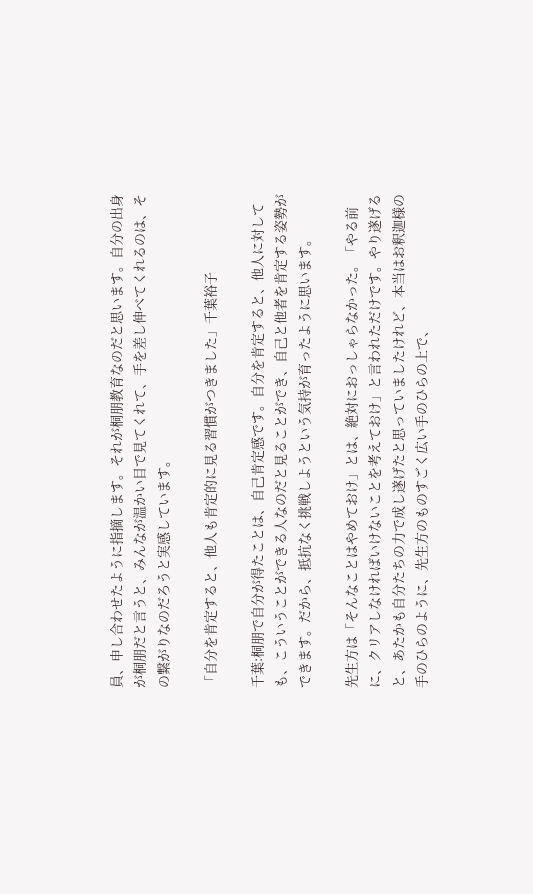員、申し合わせたように指摘します。それが桐朋教育なのだと思います。自分の出身が桐朋だと言うと、みんなが温かい目で見てくれて、手を差し伸べてくれるのは、その繋がりなのだろうと実感しています。

「自分を肯定すると、他人も肯定的に見る習慣がつきました」千葉裕子

千葉:桐朋で自分が得たことは、自己肯定感です。自分を肯定すると、他人に対しても、こういうことができる人なのだと見ることができ、自己と他者を肯定する姿勢ができます。だから、抵抗なく挑戦しようという気持が育ったように思います。

先生方は「そんなことはやめておけ」とは、絶対におっしゃらなかった。「やる前に、クリアしなければいけないことを考えておけ」と言われただけです。やり遂げると、あたかも自分たちの力で成し遂げたと思っていましたけれど、本当はお釈迦様の手のひらのように、先生方のものすごく広い手のひらの上で、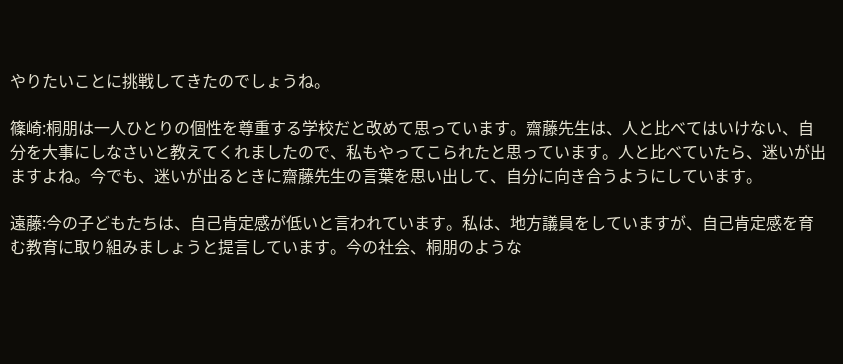やりたいことに挑戦してきたのでしょうね。

篠崎:桐朋は一人ひとりの個性を尊重する学校だと改めて思っています。齋藤先生は、人と比べてはいけない、自分を大事にしなさいと教えてくれましたので、私もやってこられたと思っています。人と比べていたら、迷いが出ますよね。今でも、迷いが出るときに齋藤先生の言葉を思い出して、自分に向き合うようにしています。

遠藤:今の子どもたちは、自己肯定感が低いと言われています。私は、地方議員をしていますが、自己肯定感を育む教育に取り組みましょうと提言しています。今の社会、桐朋のような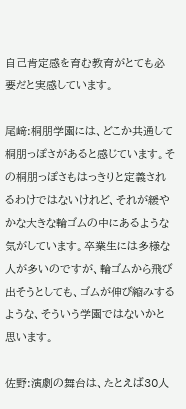自己肯定感を育む教育がとても必要だと実感しています。

尾﨑:桐朋学園には、どこか共通して桐朋っぽさがあると感じています。その桐朋っぽさもはっきりと定義されるわけではないけれど、それが緩やかな大きな輪ゴムの中にあるような気がしています。卒業生には多様な人が多いのですが、輪ゴムから飛び出そうとしても、ゴムが伸び縮みするような、そういう学園ではないかと思います。

佐野:演劇の舞台は、たとえば30人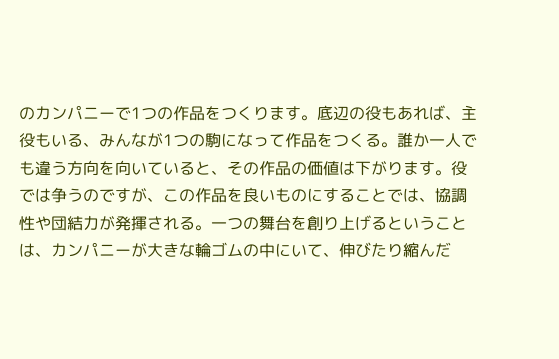のカンパニーで1つの作品をつくります。底辺の役もあれば、主役もいる、みんなが1つの駒になって作品をつくる。誰か一人でも違う方向を向いていると、その作品の価値は下がります。役では争うのですが、この作品を良いものにすることでは、協調性や団結力が発揮される。一つの舞台を創り上げるということは、カンパニーが大きな輪ゴムの中にいて、伸びたり縮んだ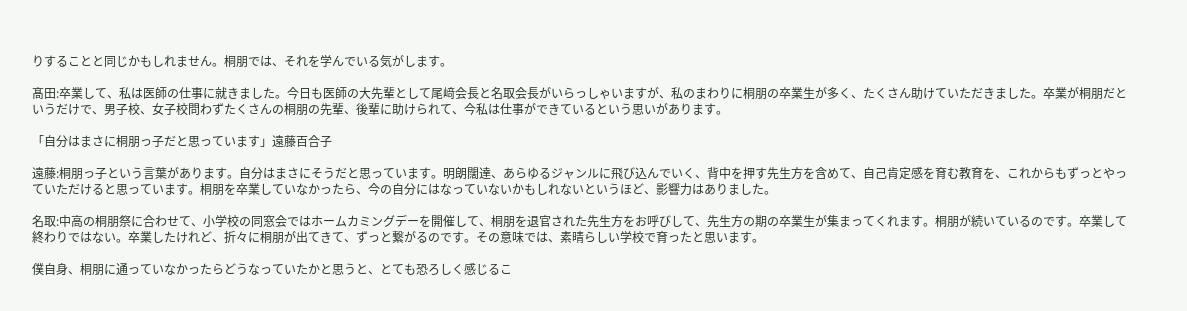りすることと同じかもしれません。桐朋では、それを学んでいる気がします。

髙田:卒業して、私は医師の仕事に就きました。今日も医師の大先輩として尾﨑会長と名取会長がいらっしゃいますが、私のまわりに桐朋の卒業生が多く、たくさん助けていただきました。卒業が桐朋だというだけで、男子校、女子校問わずたくさんの桐朋の先輩、後輩に助けられて、今私は仕事ができているという思いがあります。

「自分はまさに桐朋っ子だと思っています」遠藤百合子

遠藤:桐朋っ子という言葉があります。自分はまさにそうだと思っています。明朗闊達、あらゆるジャンルに飛び込んでいく、背中を押す先生方を含めて、自己肯定感を育む教育を、これからもずっとやっていただけると思っています。桐朋を卒業していなかったら、今の自分にはなっていないかもしれないというほど、影響力はありました。

名取:中高の桐朋祭に合わせて、小学校の同窓会ではホームカミングデーを開催して、桐朋を退官された先生方をお呼びして、先生方の期の卒業生が集まってくれます。桐朋が続いているのです。卒業して終わりではない。卒業したけれど、折々に桐朋が出てきて、ずっと繋がるのです。その意味では、素晴らしい学校で育ったと思います。

僕自身、桐朋に通っていなかったらどうなっていたかと思うと、とても恐ろしく感じるこ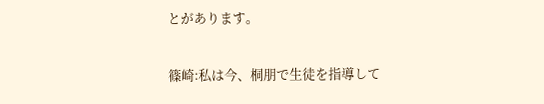とがあります。

篠崎:私は今、桐朋で生徒を指導して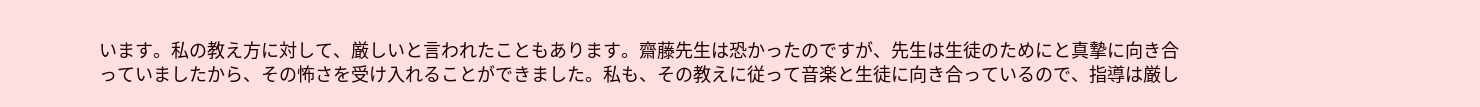います。私の教え方に対して、厳しいと言われたこともあります。齋藤先生は恐かったのですが、先生は生徒のためにと真摯に向き合っていましたから、その怖さを受け入れることができました。私も、その教えに従って音楽と生徒に向き合っているので、指導は厳し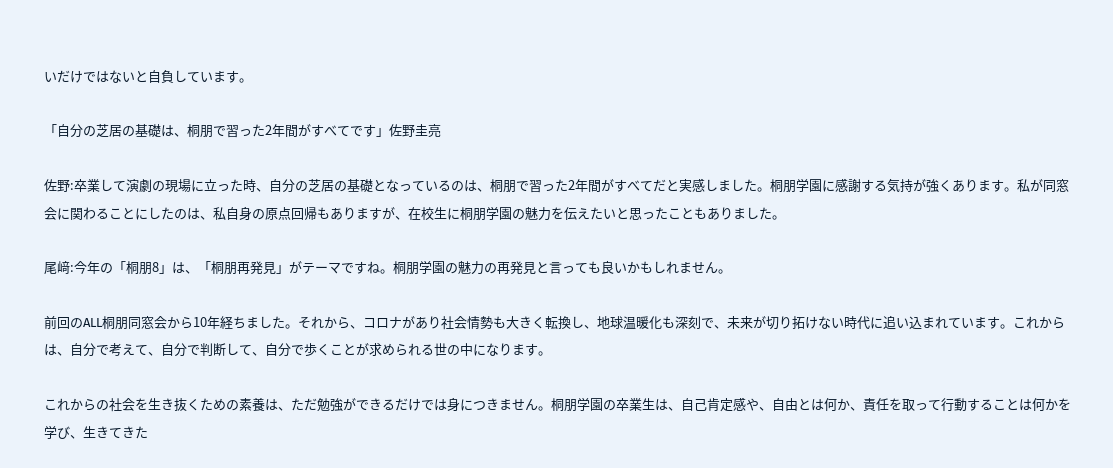いだけではないと自負しています。

「自分の芝居の基礎は、桐朋で習った2年間がすべてです」佐野圭亮

佐野:卒業して演劇の現場に立った時、自分の芝居の基礎となっているのは、桐朋で習った2年間がすべてだと実感しました。桐朋学園に感謝する気持が強くあります。私が同窓会に関わることにしたのは、私自身の原点回帰もありますが、在校生に桐朋学園の魅力を伝えたいと思ったこともありました。

尾﨑:今年の「桐朋8」は、「桐朋再発見」がテーマですね。桐朋学園の魅力の再発見と言っても良いかもしれません。

前回のALL桐朋同窓会から10年経ちました。それから、コロナがあり社会情勢も大きく転換し、地球温暖化も深刻で、未来が切り拓けない時代に追い込まれています。これからは、自分で考えて、自分で判断して、自分で歩くことが求められる世の中になります。

これからの社会を生き抜くための素養は、ただ勉強ができるだけでは身につきません。桐朋学園の卒業生は、自己肯定感や、自由とは何か、責任を取って行動することは何かを学び、生きてきた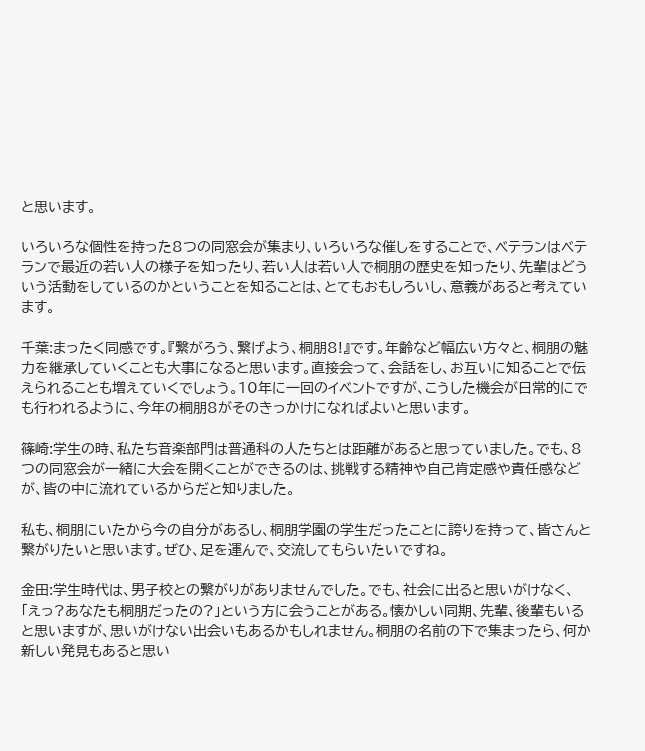と思います。

いろいろな個性を持った8つの同窓会が集まり、いろいろな催しをすることで、ベテランはベテランで最近の若い人の様子を知ったり、若い人は若い人で桐朋の歴史を知ったり、先輩はどういう活動をしているのかということを知ることは、とてもおもしろいし、意義があると考えています。

千葉:まったく同感です。『繋がろう、繋げよう、桐朋8!』です。年齢など幅広い方々と、桐朋の魅力を継承していくことも大事になると思います。直接会って、会話をし、お互いに知ることで伝えられることも増えていくでしょう。10年に一回のイベントですが、こうした機会が日常的にでも行われるように、今年の桐朋8がそのきっかけになればよいと思います。

篠崎:学生の時、私たち音楽部門は普通科の人たちとは距離があると思っていました。でも、8つの同窓会が一緒に大会を開くことができるのは、挑戦する精神や自己肯定感や責任感などが、皆の中に流れているからだと知りました。

私も、桐朋にいたから今の自分があるし、桐朋学園の学生だったことに誇りを持って、皆さんと繋がりたいと思います。ぜひ、足を運んで、交流してもらいたいですね。

金田:学生時代は、男子校との繋がりがありませんでした。でも、社会に出ると思いがけなく、「えっ?あなたも桐朋だったの?」という方に会うことがある。懐かしい同期、先輩、後輩もいると思いますが、思いがけない出会いもあるかもしれません。桐朋の名前の下で集まったら、何か新しい発見もあると思い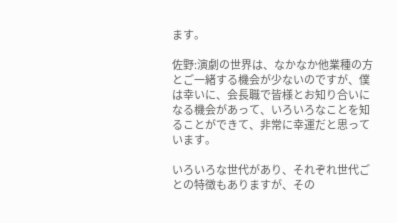ます。

佐野:演劇の世界は、なかなか他業種の方とご一緒する機会が少ないのですが、僕は幸いに、会長職で皆様とお知り合いになる機会があって、いろいろなことを知ることができて、非常に幸運だと思っています。

いろいろな世代があり、それぞれ世代ごとの特徴もありますが、その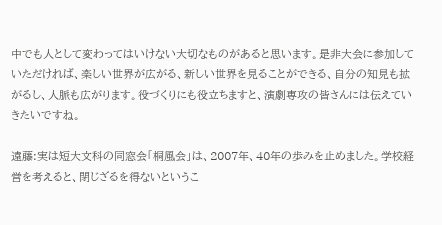中でも人として変わってはいけない大切なものがあると思います。是非大会に参加していただければ、楽しい世界が広がる、新しい世界を見ることができる、自分の知見も拡がるし、人脈も広がります。役づくりにも役立ちますと、演劇専攻の皆さんには伝えていきたいですね。

遠藤:実は短大文科の同窓会「桐風会」は、2007年、40年の歩みを止めました。学校経営を考えると、閉じざるを得ないというこ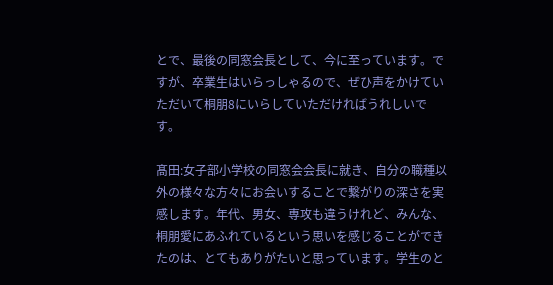とで、最後の同窓会長として、今に至っています。ですが、卒業生はいらっしゃるので、ぜひ声をかけていただいて桐朋8にいらしていただければうれしいです。

髙田:女子部小学校の同窓会会長に就き、自分の職種以外の様々な方々にお会いすることで繋がりの深さを実感します。年代、男女、専攻も違うけれど、みんな、桐朋愛にあふれているという思いを感じることができたのは、とてもありがたいと思っています。学生のと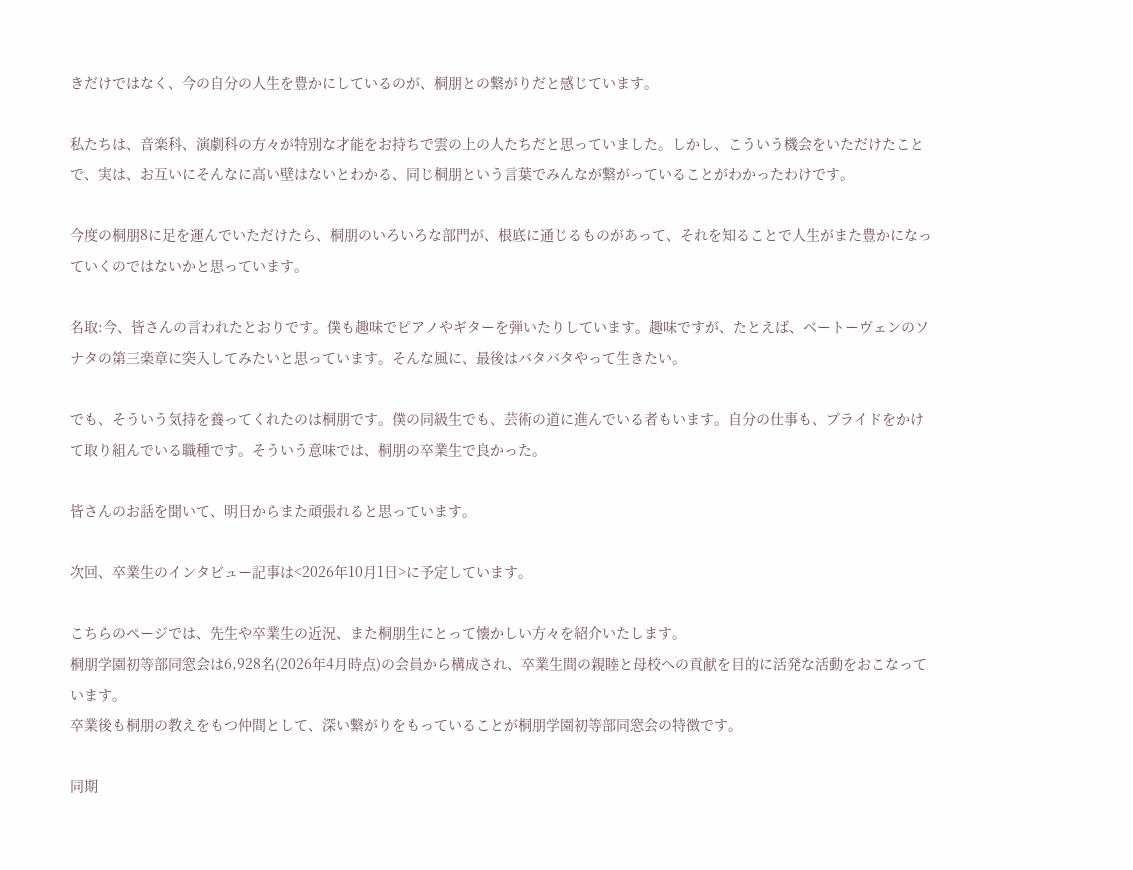きだけではなく、今の自分の人生を豊かにしているのが、桐朋との繋がりだと感じています。

私たちは、音楽科、演劇科の方々が特別な才能をお持ちで雲の上の人たちだと思っていました。しかし、こういう機会をいただけたことで、実は、お互いにそんなに高い壁はないとわかる、同じ桐朋という言葉でみんなが繋がっていることがわかったわけです。

今度の桐朋8に足を運んでいただけたら、桐朋のいろいろな部門が、根底に通じるものがあって、それを知ることで人生がまた豊かになっていくのではないかと思っています。

名取:今、皆さんの言われたとおりです。僕も趣味でピアノやギターを弾いたりしています。趣味ですが、たとえば、ベートーヴェンのソナタの第三楽章に突入してみたいと思っています。そんな風に、最後はバタバタやって生きたい。

でも、そういう気持を養ってくれたのは桐朋です。僕の同級生でも、芸術の道に進んでいる者もいます。自分の仕事も、プライドをかけて取り組んでいる職種です。そういう意味では、桐朋の卒業生で良かった。

皆さんのお話を聞いて、明日からまた頑張れると思っています。

次回、卒業生のインタビュー記事は<2026年10月1日>に予定しています。

こちらのページでは、先生や卒業生の近況、また桐朋生にとって懐かしい方々を紹介いたします。
桐朋学園初等部同窓会は6,928名(2026年4月時点)の会員から構成され、卒業生間の親睦と母校への貢献を目的に活発な活動をおこなっています。
卒業後も桐朋の教えをもつ仲間として、深い繋がりをもっていることが桐朋学園初等部同窓会の特徴です。

同期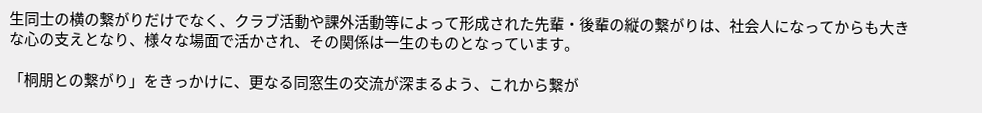生同士の横の繋がりだけでなく、クラブ活動や課外活動等によって形成された先輩・後輩の縦の繋がりは、社会人になってからも大きな心の支えとなり、様々な場面で活かされ、その関係は一生のものとなっています。

「桐朋との繋がり」をきっかけに、更なる同窓生の交流が深まるよう、これから繋が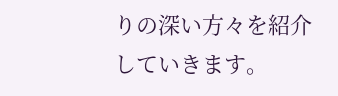りの深い方々を紹介していきます。